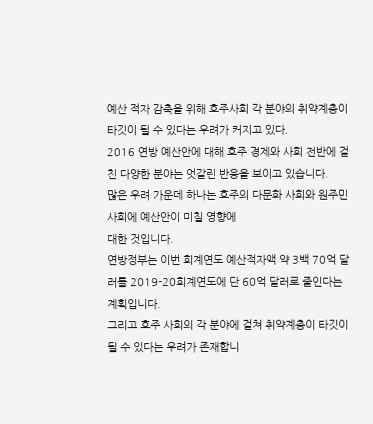예산 적자 감축을 위해 호주사회 각 분야의 취약계층이 타깃이 될 수 있다는 우려가 커지고 있다.
2016 연방 예산안에 대해 호주 경제와 사회 전반에 걸친 다양한 분야는 엇갈린 반응을 보이고 있습니다.
많은 우려 가운데 하나는 호주의 다문화 사회와 원주민 사회에 예산안이 미칠 영향에
대한 것입니다.
연방정부는 이번 회계연도 예산적자액 약 3백 70억 달러를 2019-20회계연도에 단 60억 달러로 줄인다는 계획입니다.
그리고 호주 사회의 각 분야에 걸쳐 취약계층이 타깃이 될 수 있다는 우려가 존재합니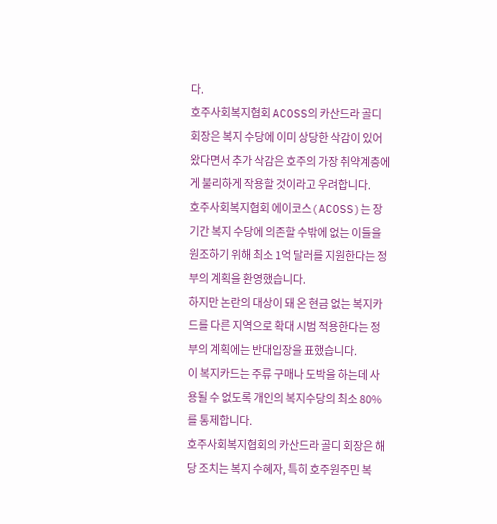다.
호주사회복지협회 ACOSS의 카산드라 골디 회장은 복지 수당에 이미 상당한 삭감이 있어왔다면서 추가 삭감은 호주의 가장 취약계층에게 불리하게 작용할 것이라고 우려합니다.
호주사회복지협회 에이코스(ACOSS)는 장기간 복지 수당에 의존할 수밖에 없는 이들을 원조하기 위해 최소 1억 달러를 지원한다는 정부의 계획을 환영했습니다.
하지만 논란의 대상이 돼 온 현금 없는 복지카드를 다른 지역으로 확대 시범 적용한다는 정부의 계획에는 반대입장을 표했습니다.
이 복지카드는 주류 구매나 도박을 하는데 사용될 수 없도록 개인의 복지수당의 최소 80%를 통제합니다.
호주사회복지협회의 카산드라 골디 회장은 해당 조치는 복지 수혜자, 특히 호주원주민 복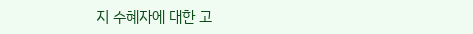지 수혜자에 대한 고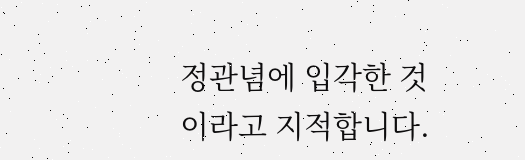정관념에 입각한 것이라고 지적합니다.